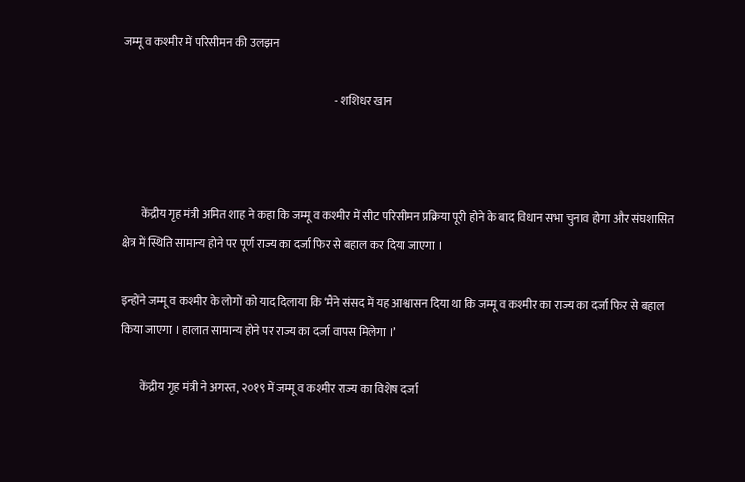जम्मू व कश्मीर में परिसीमन की उलझन

                                                                                             - शशिधर खान



        केंद्रीय गृह मंत्री अमित शाह ने कहा कि जम्मू व कश्मीर में सीट परिसीमन प्रक्रिया पूरी होने के बाद विधान सभा चुनाव होगा और संघशासित क्षेत्र में स्थिति सामान्य होने पर पूर्ण राज्य का दर्जा फिर से बहाल कर दिया जाएगा ।

इन्होंने जम्मू व कश्मीर के लोगों को याद दिलाया कि ‘मैंने संसद में यह आश्वासन दिया था कि जम्मू व कश्मीर का राज्य का दर्जा फिर से बहाल किया जाएगा । हालात सामान्य होने पर राज्य का दर्जा वापस मिलेगा ।’

        केंद्रीय गृह मंत्री ने अगस्त, २०१९ में जम्मू व कश्मीर राज्य का विशेष दर्जा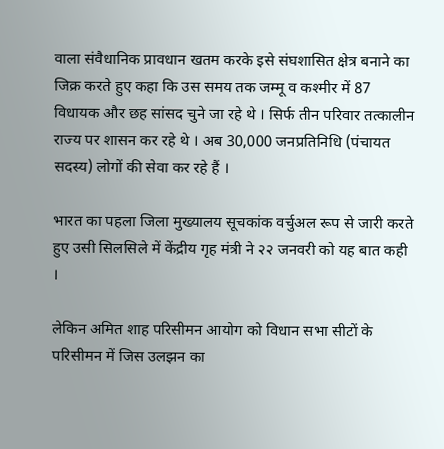वाला संवैधानिक प्रावधान खतम करके इसे संघशासित क्षेत्र बनाने का जिक्र करते हुए कहा कि उस समय तक जम्मू व कश्मीर में 87 विधायक और छह सांसद चुने जा रहे थे । सिर्फ तीन परिवार तत्कालीन राज्य पर शासन कर रहे थे । अब 30,000 जनप्रतिनिधि (पंचायत सदस्य) लोगों की सेवा कर रहे हैं ।

भारत का पहला जिला मुख्यालय सूचकांक वर्चुअल रूप से जारी करते हुए उसी सिलसिले में केंद्रीय गृह मंत्री ने २२ जनवरी को यह बात कही ।

लेकिन अमित शाह परिसीमन आयोग को विधान सभा सीटों के परिसीमन में जिस उलझन का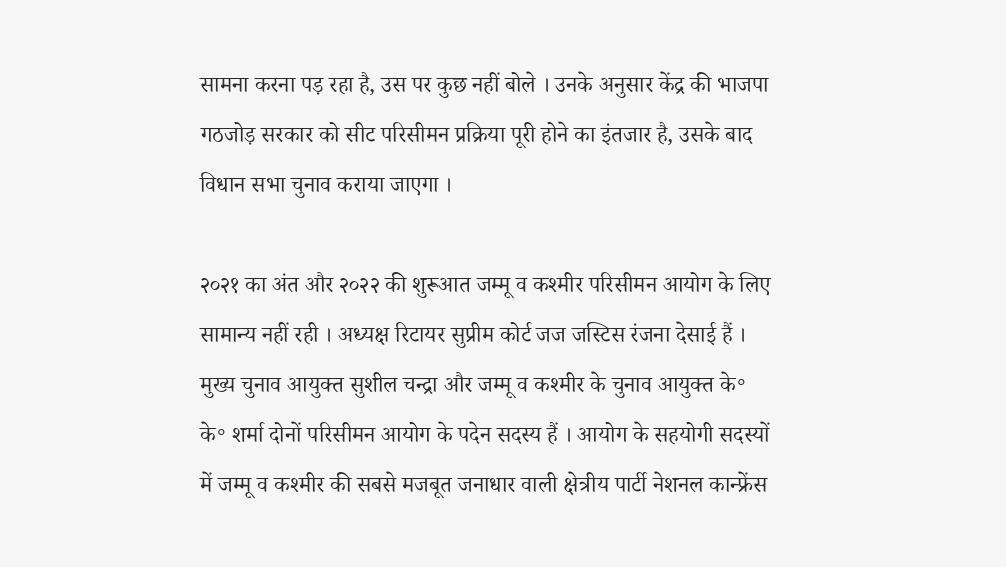सामना करना पड़ रहा है, उस पर कुछ नहीं बोले । उनके अनुसार केंद्र की भाजपा गठजोड़ सरकार को सीट परिसीमन प्रक्रिया पूरी होने का इंतजार है, उसके बाद विधान सभा चुनाव कराया जाएगा ।

२०२१ का अंत और २०२२ की शुरूआत जम्मू व कश्मीर परिसीमन आयोग के लिए सामान्य नहीं रही । अध्यक्ष रिटायर सुप्रीम कोर्ट जज जस्टिस रंजना देसाई हैं । मुख्य चुनाव आयुक्त सुशील चन्द्रा और जम्मू व कश्मीर के चुनाव आयुक्त के॰ के॰ शर्मा दोनों परिसीमन आयोग के पदेन सदस्य हैं । आयोग के सहयोगी सदस्यों में जम्मू व कश्मीर की सबसे मजबूत जनाधार वाली क्षेत्रीय पार्टी नेशनल कान्फ्रेंस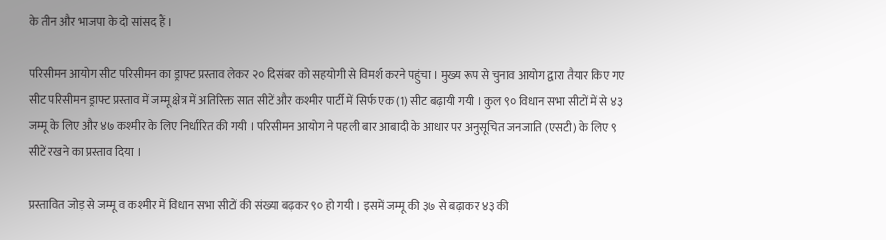के तीन और भाजपा के दो सांसद हैं ।

परिसीमन आयोग सीट परिसीमन का ड्राफ्ट प्रस्ताव लेकर २० दिसंबर को सहयोगी से विमर्श करने पहुंचा । मुख्य रूप से चुनाव आयोग द्वारा तैयार किए गए सीट परिसीमन ड्राफ्ट प्रस्ताव में जम्मू क्षेत्र में अतिरिक्त सात सीटें और कश्मीर पार्टी में सिर्फ एक (1) सीट बढ़ायी गयी । कुल ९० विधान सभा सीटों में से ४३ जम्मू के लिए और ४७ कश्मीर के लिए निर्धारित की गयी । परिसीमन आयोग ने पहली बार आबादी के आधार पर अनुसूचित जनजाति (एसटी) के लिए ९ सीटें रखने का प्रस्ताव दिया ।

प्रस्तावित जोड़ से जम्मू व कश्मीर में विधान सभा सीटों की संख्या बढ़कर ९० हो गयी । इसमें जम्मू की ३७ से बढ़ाकर ४३ की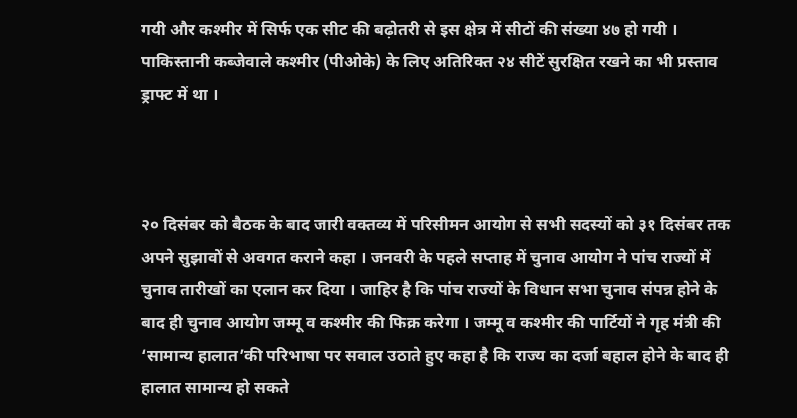गयी और कश्मीर में सिर्फ एक सीट की बढ़ोतरी से इस क्षेत्र में सीटों की संख्या ४७ हो गयी । पाकिस्तानी कब्जेवाले कश्मीर (पीओके) के लिए अतिरिक्त २४ सीटें सुरक्षित रखने का भी प्रस्ताव ड्राफ्ट में था ।



२० दिसंबर को बैठक के बाद जारी वक्तव्य में परिसीमन आयोग से सभी सदस्यों को ३१ दिसंबर तक अपने सुझावों से अवगत कराने कहा । जनवरी के पहले सप्ताह में चुनाव आयोग ने पांच राज्यों में चुनाव तारीखों का एलान कर दिया । जाहिर है कि पांच राज्यों के विधान सभा चुनाव संपन्न होने के बाद ही चुनाव आयोग जम्मू व कश्मीर की फिक्र करेगा । जम्मू व कश्मीर की पार्टियों ने गृह मंत्री की ‘सामान्य हालात’की परिभाषा पर सवाल उठाते हुए कहा है कि राज्य का दर्जा बहाल होने के बाद ही हालात सामान्य हो सकते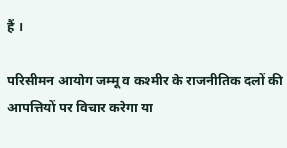हैं ।

परिसीमन आयोग जम्मू व कश्मीर के राजनीतिक दलों की आपत्तियों पर विचार करेगा या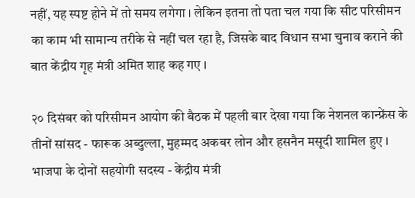नहीं, यह स्पष्ट होने में तो समय लगेगा । लेकिन इतना तो पता चल गया कि सीट परिसीमन का काम भी सामान्य तरीके से नहीं चल रहा है, जिसके बाद विधान सभा चुनाव कराने की बात केंद्रीय गृह मंत्री अमित शाह कह गए ।

२० दिसंबर को परिसीमन आयोग की बैठक में पहली बार देखा गया कि नेशनल कान्फ्रेंस के तीनों सांसद - फारूक अब्दुल्ला, मुहम्मद अकबर लोन और हसनैन मसूदी शामिल हुए । भाजपा के दोनों सहयोगी सदस्य - केंद्रीय मंत्री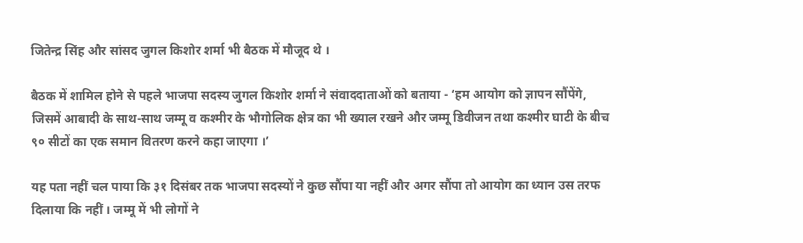जितेन्द्र सिंह और सांसद जुगल किशोर शर्मा भी बैठक में मौजूद थे ।

बैठक में शामिल होने से पहले भाजपा सदस्य जुगल किशोर शर्मा ने संवाददाताओं को बताया - ‘हम आयोग को ज्ञापन सौंपेंगे, जिसमें आबादी के साथ-साथ जम्मू व कश्मीर के भौगोलिक क्षेत्र का भी ख्याल रखने और जम्मू डिवीजन तथा कश्मीर घाटी के बीच ९० सीटों का एक समान वितरण करने कहा जाएगा ।’

यह पता नहीं चल पाया कि ३१ दिसंबर तक भाजपा सदस्यों ने कुछ सौंपा या नहीं और अगर सौंपा तो आयोग का ध्यान उस तरफ दिलाया कि नहीं । जम्मू में भी लोगों ने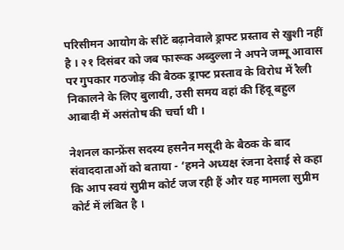परिसीमन आयोग के सीटें बढ़ानेवाले ड्राफ्ट प्रस्ताव से खुशी नहीं है । २१ दिसंबर को जब फारूक अब्दुल्ला ने अपने जम्मू आवास पर गुपकार गठजोड़ की बैठक ड्राफ्ट प्रस्ताव के विरोध में रैली निकालने के लिए बुलायी, उसी समय वहां की हिंदू बहुल आबादी में असंतोष की चर्चा थी ।

नेशनल कान्फ्रेंस सदस्य हसनैन मसूदी के बैठक के बाद संवाददाताओं को बताया - ‘हमने अध्यक्ष रंजना देसाई से कहा कि आप स्वयं सुप्रीम कोर्ट जज रही हैं और यह मामला सुप्रीम कोर्ट में लंबित है ।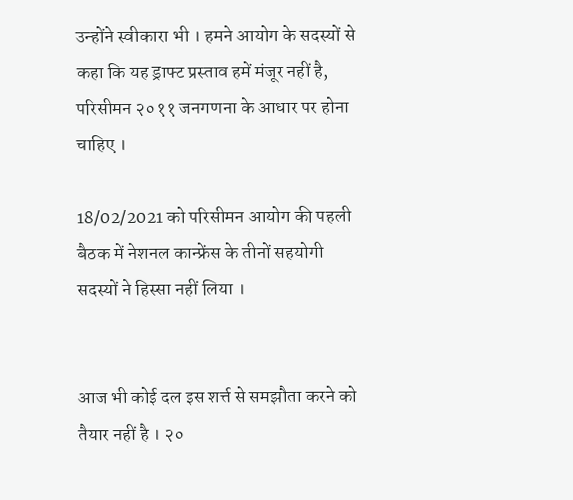उन्होंने स्वीकारा भी । हमने आयोग के सदस्यों से कहा कि यह ड्राफ्ट प्रस्ताव हमें मंजूर नहीं है, परिसीमन २०११ जनगणना के आधार पर होना चाहिए ।

18/02/2021 को परिसीमन आयोग की पहली बैठक में नेशनल कान्फ्रेंस के तीनों सहयोगी सदस्यों ने हिस्सा नहीं लिया ।


आज भी कोई दल इस शर्त्त से समझौता करने को तैयार नहीं है । २०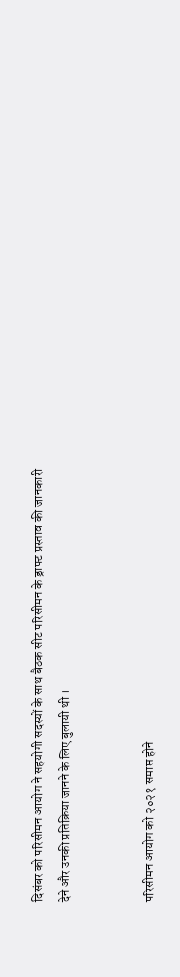दिसंबर को परिसीमन आयोग ने सहयोगी सदस्यों के साथ बैठक सीट परिसीमन के ड्राफ्ट प्रस्ताव की जानकारी देने और उनकी प्रतिक्रिया जानने के लिए बुलायी थी ।


परिसीमन आयोग को २०२१ समाप्त होने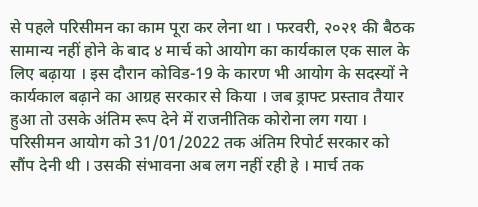से पहले परिसीमन का काम पूरा कर लेना था । फरवरी, २०२१ की बैठक सामान्य नहीं होने के बाद ४ मार्च को आयोग का कार्यकाल एक साल के लिए बढ़ाया । इस दौरान कोविड-19 के कारण भी आयोग के सदस्यों ने कार्यकाल बढ़ाने का आग्रह सरकार से किया । जब ड्राफ्ट प्रस्ताव तैयार हुआ तो उसके अंतिम रूप देने में राजनीतिक कोरोना लग गया । परिसीमन आयोग को 31/01/2022 तक अंतिम रिपोर्ट सरकार को सौंप देनी थी । उसकी संभावना अब लग नहीं रही हे । मार्च तक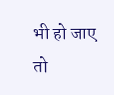भी हो जाए तो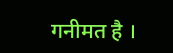गनीमत है ।